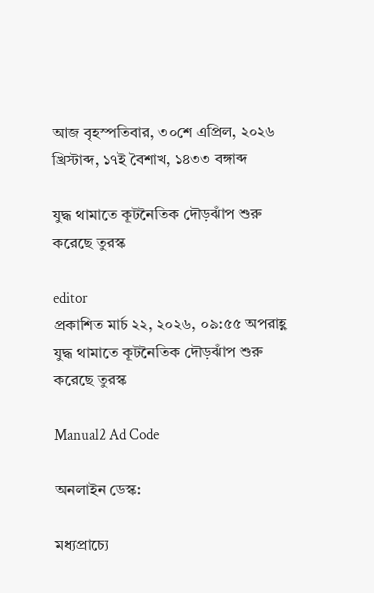আজ বৃহস্পতিবার, ৩০শে এপ্রিল, ২০২৬ খ্রিস্টাব্দ, ১৭ই বৈশাখ, ১৪৩৩ বঙ্গাব্দ

যুদ্ধ থামাতে কূটনৈতিক দৌড়ঝাঁপ শুরু করেছে তুরস্ক

editor
প্রকাশিত মার্চ ২২, ২০২৬, ০৯:৫৫ অপরাহ্ণ
যুদ্ধ থামাতে কূটনৈতিক দৌড়ঝাঁপ শুরু করেছে তুরস্ক

Manual2 Ad Code

অনলাইন ডেস্ক:

মধ্যপ্রাচ্যে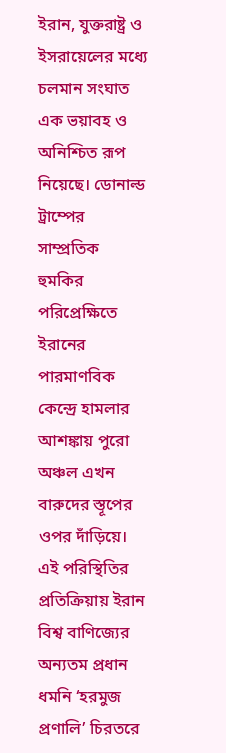ইরান, যুক্তরাষ্ট্র ও ইসরায়েলের মধ্যে চলমান সংঘাত এক ভয়াবহ ও অনিশ্চিত রূপ নিয়েছে। ডোনাল্ড ট্রাম্পের সাম্প্রতিক হুমকির পরিপ্রেক্ষিতে ইরানের পারমাণবিক কেন্দ্রে হামলার আশঙ্কায় পুরো অঞ্চল এখন বারুদের স্তূপের ওপর দাঁড়িয়ে। এই পরিস্থিতির প্রতিক্রিয়ায় ইরান বিশ্ব বাণিজ্যের অন্যতম প্রধান ধমনি ‘হরমুজ প্রণালি’ চিরতরে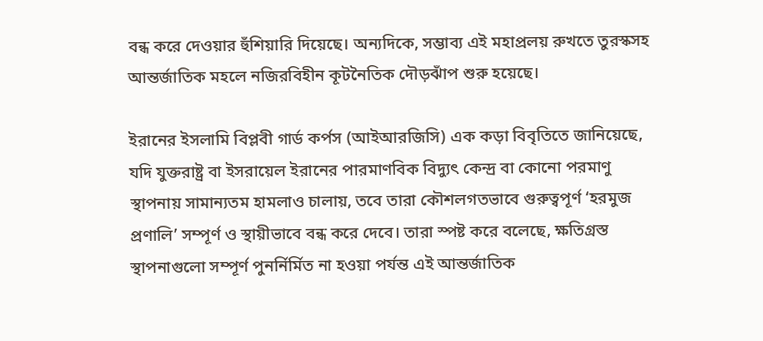বন্ধ করে দেওয়ার হুঁশিয়ারি দিয়েছে। অন্যদিকে, সম্ভাব্য এই মহাপ্রলয় রুখতে তুরস্কসহ আন্তর্জাতিক মহলে নজিরবিহীন কূটনৈতিক দৌড়ঝাঁপ শুরু হয়েছে।

ইরানের ইসলামি বিপ্লবী গার্ড কর্পস (আইআরজিসি) এক কড়া বিবৃতিতে জানিয়েছে, যদি যুক্তরাষ্ট্র বা ইসরায়েল ইরানের পারমাণবিক বিদ্যুৎ কেন্দ্র বা কোনো পরমাণু স্থাপনায় সামান্যতম হামলাও চালায়, তবে তারা কৌশলগতভাবে গুরুত্বপূর্ণ ‘হরমুজ প্রণালি’ সম্পূর্ণ ও স্থায়ীভাবে বন্ধ করে দেবে। তারা স্পষ্ট করে বলেছে, ক্ষতিগ্রস্ত স্থাপনাগুলো সম্পূর্ণ পুনর্নির্মিত না হওয়া পর্যন্ত এই আন্তর্জাতিক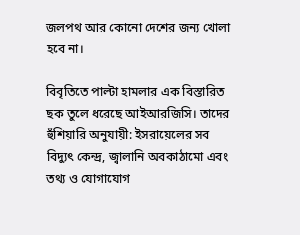জলপথ আর কোনো দেশের জন্য খোলা হবে না।

বিবৃতিতে পাল্টা হামলার এক বিস্তারিত ছক তুলে ধরেছে আইআরজিসি। তাদের হুঁশিয়ারি অনুযায়ী: ইসরায়েলের সব বিদ্যুৎ কেন্দ্র, জ্বালানি অবকাঠামো এবং তথ্য ও যোগাযোগ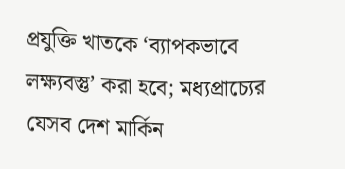প্রযুক্তি খাতকে ‘ব্যাপকভাবে লক্ষ্যবস্তু’ করা হবে; মধ্যপ্রাচ্যের যেসব দেশ মার্কিন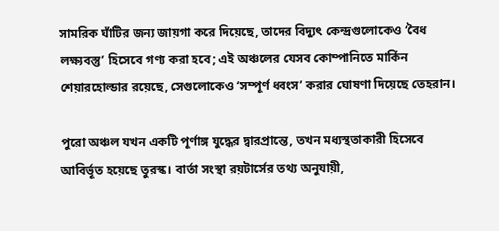সামরিক ঘাঁটির জন্য জায়গা করে দিয়েছে, তাদের বিদ্যুৎ কেন্দ্রগুলোকেও ‘বৈধ লক্ষ্যবস্তু’ হিসেবে গণ্য করা হবে; এই অঞ্চলের যেসব কোম্পানিতে মার্কিন শেয়ারহোল্ডার রয়েছে, সেগুলোকেও ‘সম্পূর্ণ ধ্বংস’ করার ঘোষণা দিয়েছে তেহরান।

পুরো অঞ্চল যখন একটি পূর্ণাঙ্গ যুদ্ধের দ্বারপ্রান্তে, তখন মধ্যস্থতাকারী হিসেবে আবির্ভূত হয়েছে তুরস্ক। বার্তা সংস্থা রয়টার্সের তথ্য অনুযায়ী,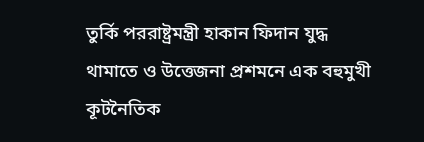তুর্কি পররাষ্ট্রমন্ত্রী হাকান ফিদান যুদ্ধ থামাতে ও উত্তেজনা প্রশমনে এক বহুমুখী কূটনৈতিক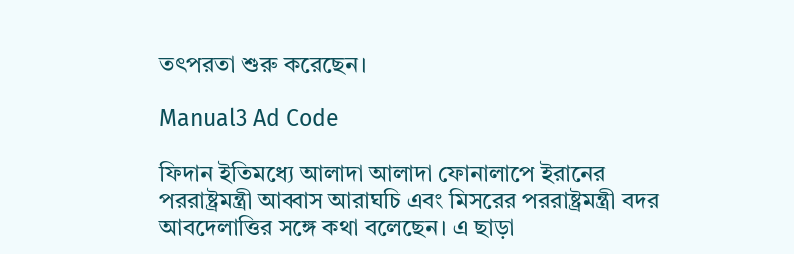তৎপরতা শুরু করেছেন।

Manual3 Ad Code

ফিদান ইতিমধ্যে আলাদা আলাদা ফোনালাপে ইরানের পররাষ্ট্রমন্ত্রী আব্বাস আরাঘচি এবং মিসরের পররাষ্ট্রমন্ত্রী বদর আবদেলাত্তির সঙ্গে কথা বলেছেন। এ ছাড়া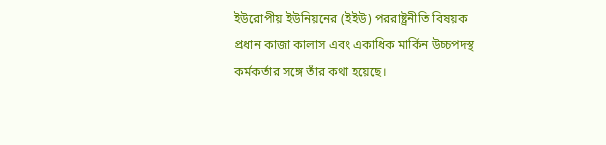ইউরোপীয় ইউনিয়নের (ইইউ) পররাষ্ট্রনীতি বিষয়ক প্রধান কাজা কালাস এবং একাধিক মার্কিন উচ্চপদস্থ কর্মকর্তার সঙ্গে তাঁর কথা হয়েছে।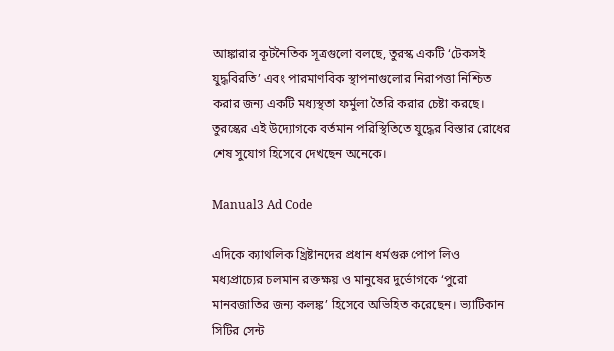আঙ্কারার কূটনৈতিক সূত্রগুলো বলছে, তুরস্ক একটি ‘টেকসই যুদ্ধবিরতি’ এবং পারমাণবিক স্থাপনাগুলোর নিরাপত্তা নিশ্চিত করার জন্য একটি মধ্যস্থতা ফর্মুলা তৈরি করার চেষ্টা করছে। তুরস্কের এই উদ্যোগকে বর্তমান পরিস্থিতিতে যুদ্ধের বিস্তার রোধের শেষ সুযোগ হিসেবে দেখছেন অনেকে।

Manual3 Ad Code

এদিকে ক্যাথলিক খ্রিষ্টানদের প্রধান ধর্মগুরু পোপ লিও মধ্যপ্রাচ্যের চলমান রক্তক্ষয় ও মানুষের দুর্ভোগকে ‘পুরো মানবজাতির জন্য কলঙ্ক’ হিসেবে অভিহিত করেছেন। ভ্যাটিকান সিটির সেন্ট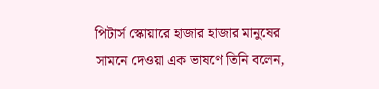পিটার্স স্কোয়ারে হাজার হাজার মানুষের সামনে দেওয়া এক ভাষণে তিনি বলেন,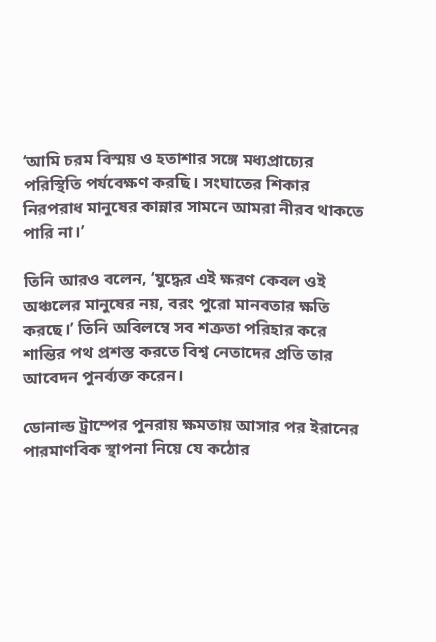‘আমি চরম বিস্ময় ও হতাশার সঙ্গে মধ্যপ্রাচ্যের পরিস্থিতি পর্যবেক্ষণ করছি। সংঘাতের শিকার নিরপরাধ মানুষের কান্নার সামনে আমরা নীরব থাকতে পারি না।’

তিনি আরও বলেন, ‘যুদ্ধের এই ক্ষরণ কেবল ওই অঞ্চলের মানুষের নয়, বরং পুরো মানবতার ক্ষতি করছে।’ তিনি অবিলম্বে সব শত্রুতা পরিহার করে শান্তির পথ প্রশস্ত করতে বিশ্ব নেতাদের প্রতি তার আবেদন পুনর্ব্যক্ত করেন।

ডোনাল্ড ট্রাম্পের পুনরায় ক্ষমতায় আসার পর ইরানের পারমাণবিক স্থাপনা নিয়ে যে কঠোর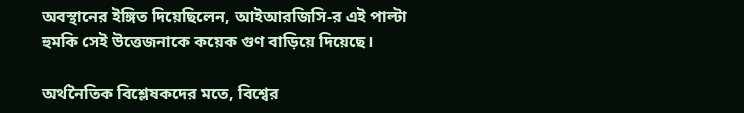অবস্থানের ইঙ্গিত দিয়েছিলেন, আইআরজিসি-র এই পাল্টা হুমকি সেই উত্তেজনাকে কয়েক গুণ বাড়িয়ে দিয়েছে।

অর্থনৈতিক বিশ্লেষকদের মতে, বিশ্বের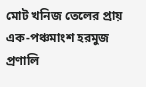মোট খনিজ তেলের প্রায় এক-পঞ্চমাংশ হরমুজ প্রণালি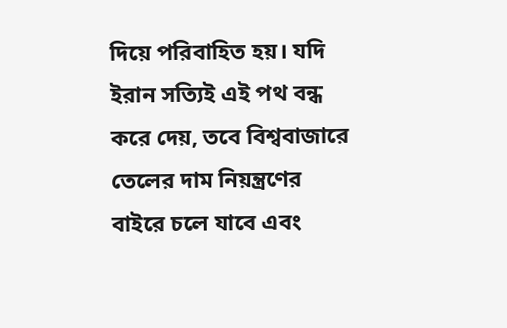দিয়ে পরিবাহিত হয়। যদি ইরান সত্যিই এই পথ বন্ধ করে দেয়, তবে বিশ্ববাজারে তেলের দাম নিয়ন্ত্রণের বাইরে চলে যাবে এবং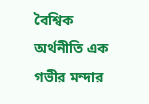বৈশ্বিক অর্থনীতি এক গভীর মন্দার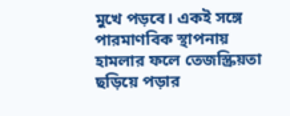মুখে পড়বে। একই সঙ্গে পারমাণবিক স্থাপনায় হামলার ফলে তেজস্ক্রিয়তা ছড়িয়ে পড়ার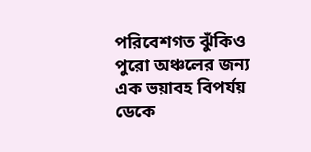পরিবেশগত ঝুঁকিও পুরো অঞ্চলের জন্য এক ভয়াবহ বিপর্যয় ডেকে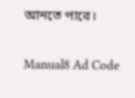আনতে পারে।

Manual8 Ad Code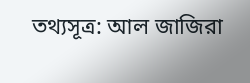তথ্যসূত্র: আল জাজিরা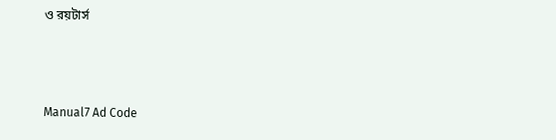ও রয়টার্স



Manual7 Ad Code